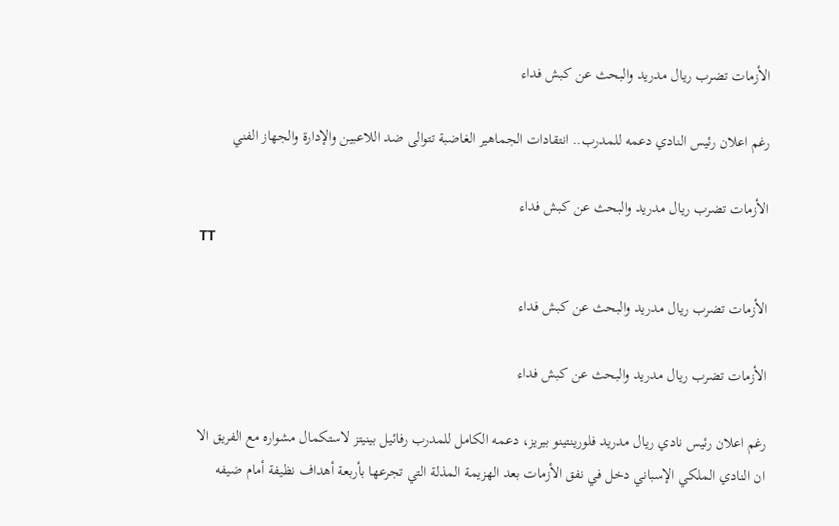الأزمات تضرب ريال مدريد والبحث عن كبش فداء

رغم اعلان رئيس النادي دعمه للمدرب.. انتقادات الجماهير الغاضبة تتوالى ضد اللاعبين والإدارة والجهاز الفني

الأزمات تضرب ريال مدريد والبحث عن كبش فداء
TT

الأزمات تضرب ريال مدريد والبحث عن كبش فداء

الأزمات تضرب ريال مدريد والبحث عن كبش فداء

رغم اعلان رئيس نادي ريال مدريد فلورينتينو بيريز، دعمه الكامل للمدرب رفائيل بينيتز لاستكمال مشواره مع الفريق الا ان النادي الملكي الإسباني دخل في نفق الأزمات بعد الهزيمة المذلة التي تجرعها بأربعة أهداف نظيفة أمام ضيفه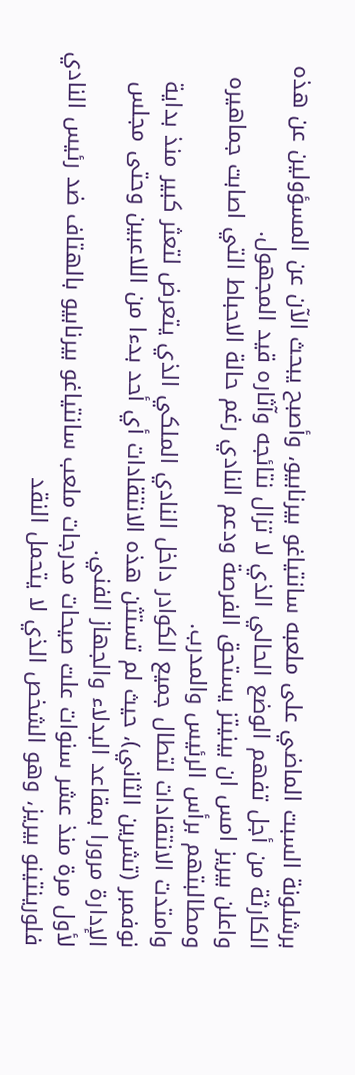برشلونة السبت الماضي على ملعبه سانتياغو بيرنابيو، وأصبح يبحث الآن عن المسؤولين عن هذه الكارثة من أجل تفهم الوضع الحالي الذي لا تزال نتائجه وآثاره قيد المجهول.
واعلن بيريز امس ان بينيتز يستحق الفرصة ودعم النادي رغم حالة الاحباط التي اصابت جماهيره ومطالبتهم برأس الرئيس والمدرب.
وامتدت الانتقادات لتطال جميع الكوادر داخل النادي الملكي الذي يتعرض لتعثر كبير منذ بداية نوفمبر (تشرين الثاني)، حيث لم تستثن هذه الانتقادات أي أحد بدءا من اللاعبين وحتى مجلس الإدارة مرورا بمقاعد البدلاء والجهاز الفني.
لأول مرة منذ عشر سنوات علت صيحات مدرجات ملعب سانتياغو بيرنابيو بالهتاف ضد رئيس النادي فلورينتينو بيريز، وهو الشخص الذي لا يتحمل النقد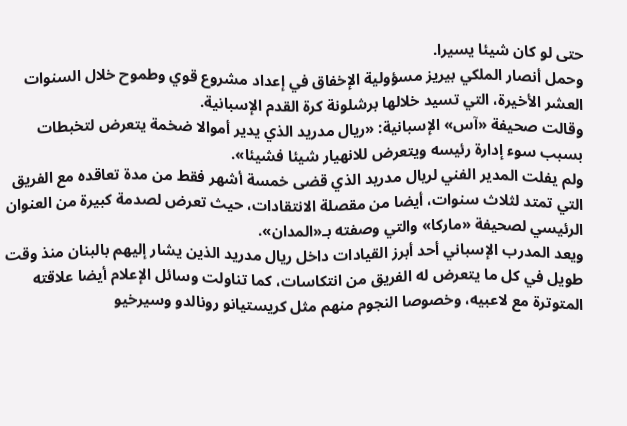حتى لو كان شيئا يسيرا.
وحمل أنصار الملكي بيريز مسؤولية الإخفاق في إعداد مشروع قوي وطموح خلال السنوات العشر الأخيرة، التي تسيد خلالها برشلونة كرة القدم الإسبانية.
وقالت صحيفة «آس» الإسبانية: «ريال مدريد الذي يدير أموالا ضخمة يتعرض لتخبطات بسبب سوء إدارة رئيسه ويتعرض للانهيار شيئا فشيئا».
ولم يفلت المدير الفني لريال مدريد الذي قضى خمسة أشهر فقط من مدة تعاقده مع الفريق التي تمتد لثلاث سنوات، أيضا من مقصلة الانتقادات، حيث تعرض لصدمة كبيرة من العنوان الرئيسي لصحيفة «ماركا» والتي وصفته بـ«المدان».
ويعد المدرب الإسباني أحد أبرز القيادات داخل ريال مدريد الذين يشار إليهم بالبنان منذ وقت طويل في كل ما يتعرض له الفريق من انتكاسات، كما تناولت وسائل الإعلام أيضا علاقته المتوترة مع لاعبيه، وخصوصا النجوم منهم مثل كريستيانو رونالدو وسيرخيو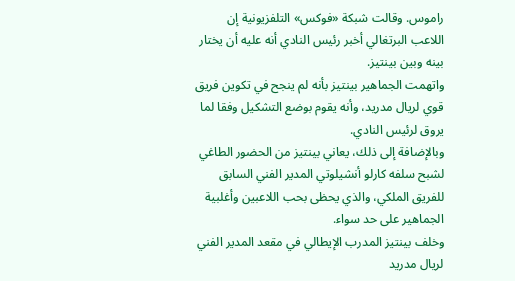راموس. وقالت شبكة «فوكس» التلفزيونية إن اللاعب البرتغالي أخبر رئيس النادي أنه عليه أن يختار بينه وبين بينتيز.
واتهمت الجماهير بينتيز بأنه لم ينجح في تكوين فريق قوي لريال مدريد، وأنه يقوم بوضع التشكيل وفقا لما يروق لرئيس النادي.
وبالإضافة إلى ذلك، يعاني بينتيز من الحضور الطاغي لشبح سلفه كارلو أنشيلوتي المدير الفني السابق للفريق الملكي، والذي يحظى بحب اللاعبين وأغلبية الجماهير على حد سواء.
وخلف بينتيز المدرب الإيطالي في مقعد المدير الفني لريال مدريد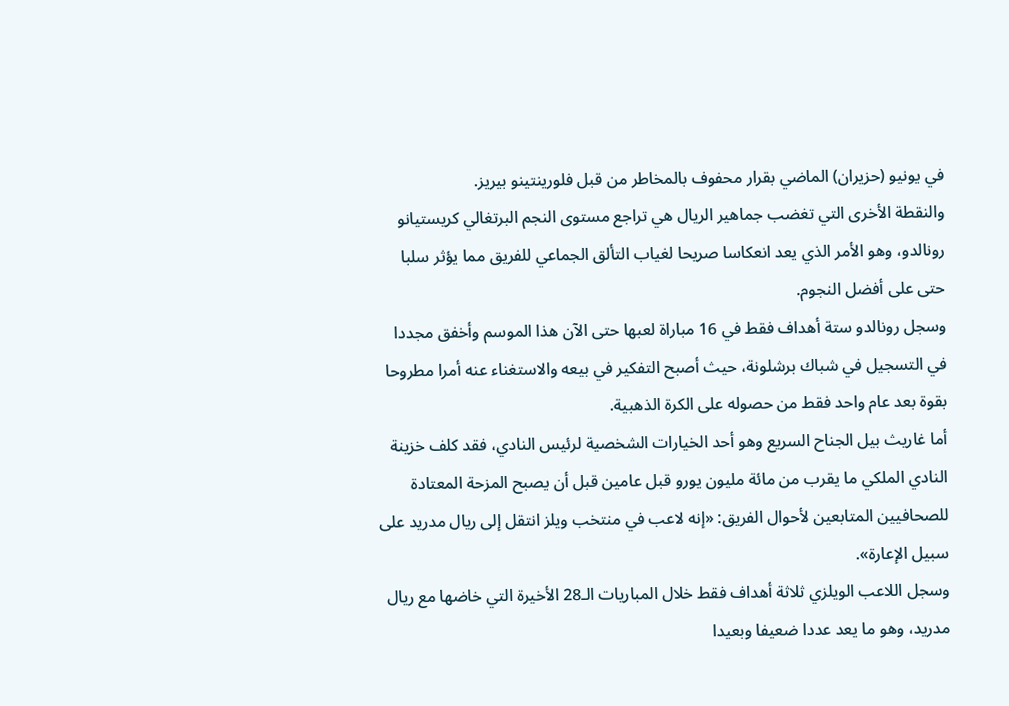في يونيو (حزيران) الماضي بقرار محفوف بالمخاطر من قبل فلورينتينو بيريز.
والنقطة الأخرى التي تغضب جماهير الريال هي تراجع مستوى النجم البرتغالي كريستيانو رونالدو، وهو الأمر الذي يعد انعكاسا صريحا لغياب التألق الجماعي للفريق مما يؤثر سلبا حتى على أفضل النجوم.
وسجل رونالدو ستة أهداف فقط في 16 مباراة لعبها حتى الآن هذا الموسم وأخفق مجددا في التسجيل في شباك برشلونة، حيث أصبح التفكير في بيعه والاستغناء عنه أمرا مطروحا بقوة بعد عام واحد فقط من حصوله على الكرة الذهبية.
أما غاريث بيل الجناح السريع وهو أحد الخيارات الشخصية لرئيس النادي، فقد كلف خزينة النادي الملكي ما يقرب من مائة مليون يورو قبل عامين قبل أن يصبح المزحة المعتادة للصحافيين المتابعين لأحوال الفريق: «إنه لاعب في منتخب ويلز انتقل إلى ريال مدريد على سبيل الإعارة».
وسجل اللاعب الويلزي ثلاثة أهداف فقط خلال المباريات الـ28 الأخيرة التي خاضها مع ريال مدريد، وهو ما يعد عددا ضعيفا وبعيدا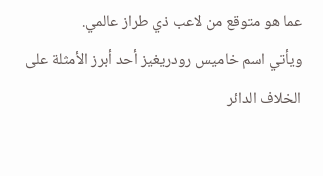عما هو متوقع من لاعب ذي طراز عالمي.
ويأتي اسم خاميس رودريغيز أحد أبرز الأمثلة على الخلاف الدائر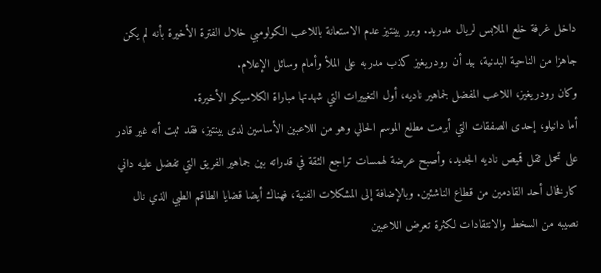داخل غرفة خلع الملابس لريال مدريد. وبرر بينتيز عدم الاستعانة باللاعب الكولومبي خلال الفترة الأخيرة بأنه لم يكن جاهزا من الناحية البدنية، بيد أن رودريغيز كذب مدربه على الملأ وأمام وسائل الإعلام.
وكان رودريغيز، اللاعب المفضل لجماهير ناديه، أول التغييرات التي شهدتها مباراة الكلاسيكو الأخيرة.
أما دانيلو، إحدى الصفقات التي أبرمت مطلع الموسم الحالي وهو من اللاعبين الأساسين لدى بينتيز، فقد ثبت أنه غير قادر على تحمل ثقل قميص ناديه الجديد، وأصبح عرضة لهمسات تراجع الثقة في قدراته بين جماهير الفريق التي تفضل عليه داني كارفخال أحد القادمين من قطاع الناشئين. وبالإضافة إلى المشكلات الفنية، فهناك أيضا قضايا الطاقم الطبي الذي نال نصيبه من السخط والانتقادات لكثرة تعرض اللاعبين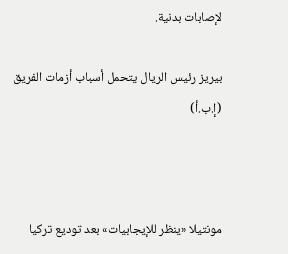لإصابات بدنية.

بيريز رئيس الريال يتحمل أسباب أزمات الفريق (إ.ب.أ)



مونتيلا «ينظر للإيجابيات» بعد توديع تركيا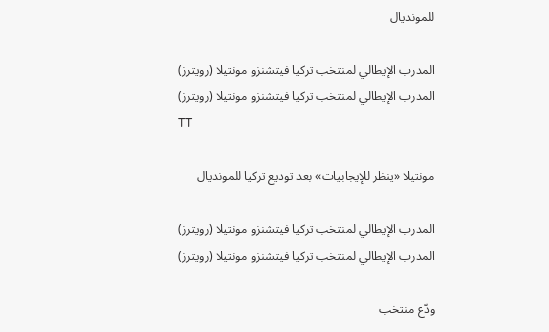للمونديال

المدرب الإيطالي لمنتخب تركيا فيتشنزو مونتيلا (رويترز)
المدرب الإيطالي لمنتخب تركيا فيتشنزو مونتيلا (رويترز)
TT

مونتيلا «ينظر للإيجابيات» بعد توديع تركيا للمونديال

المدرب الإيطالي لمنتخب تركيا فيتشنزو مونتيلا (رويترز)
المدرب الإيطالي لمنتخب تركيا فيتشنزو مونتيلا (رويترز)

ودّع منتخب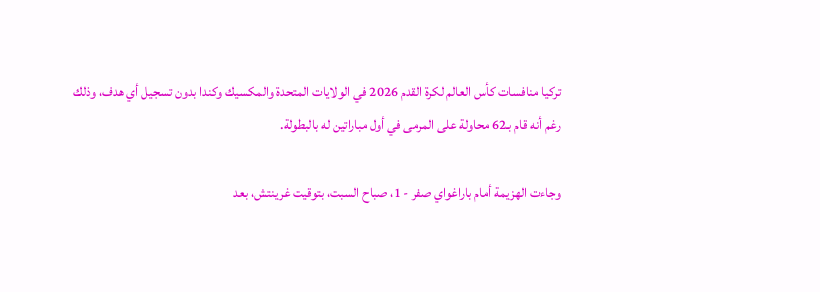تركيا منافسات كأس العالم لكرة القدم 2026 في الولايات المتحدة والمكسيك وكندا بدون تسجيل أي هدف، وذلك رغم أنه قام بـ62 محاولة على المرمى في أول مباراتين له بالبطولة.

وجاءت الهزيمة أمام باراغواي صفر - 1، صباح السبت، بتوقيت غرينتش، بعد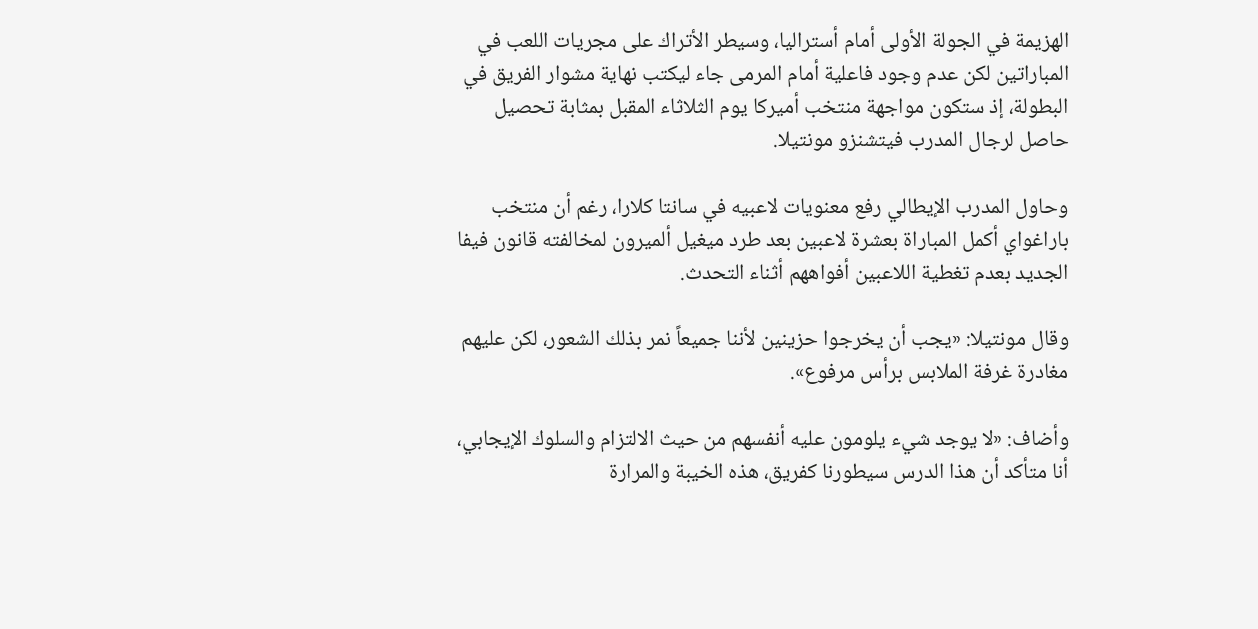الهزيمة في الجولة الأولى أمام أستراليا، وسيطر الأتراك على مجريات اللعب في المباراتين لكن عدم وجود فاعلية أمام المرمى جاء ليكتب نهاية مشوار الفريق في البطولة، إذ ستكون مواجهة منتخب أميركا يوم الثلاثاء المقبل بمثابة تحصيل حاصل لرجال المدرب فيتشنزو مونتيلا.

وحاول المدرب الإيطالي رفع معنويات لاعبيه في سانتا كلارا، رغم أن منتخب باراغواي أكمل المباراة بعشرة لاعبين بعد طرد ميغيل ألميرون لمخالفته قانون فيفا الجديد بعدم تغطية اللاعبين أفواههم أثناء التحدث.

وقال مونتيلا: «يجب أن يخرجوا حزينين لأننا جميعاً نمر بذلك الشعور، لكن عليهم مغادرة غرفة الملابس برأس مرفوع».

وأضاف: «لا يوجد شيء يلومون عليه أنفسهم من حيث الالتزام والسلوك الإيجابي، أنا متأكد أن هذا الدرس سيطورنا كفريق، هذه الخيبة والمرارة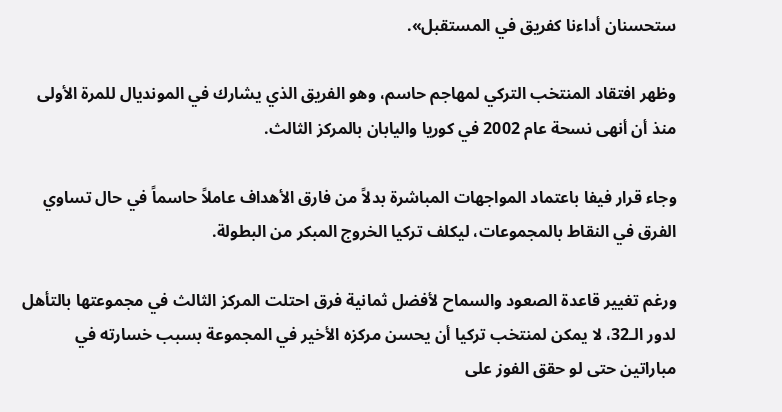ستحسنان أداءنا كفريق في المستقبل».

وظهر افتقاد المنتخب التركي لمهاجم حاسم، وهو الفريق الذي يشارك في المونديال للمرة الأولى منذ أن أنهى نسحة عام 2002 في كوريا واليابان بالمركز الثالث.

وجاء قرار فيفا باعتماد المواجهات المباشرة بدلاً من فارق الأهداف عاملاً حاسماً في حال تساوي الفرق في النقاط بالمجموعات، ليكلف تركيا الخروج المبكر من البطولة.

ورغم تغيير قاعدة الصعود والسماح لأفضل ثمانية فرق احتلت المركز الثالث في مجموعتها بالتأهل لدور الـ32، لا يمكن لمنتخب تركيا أن يحسن مركزه الأخير في المجموعة بسبب خسارته في مباراتين حتى لو حقق الفوز على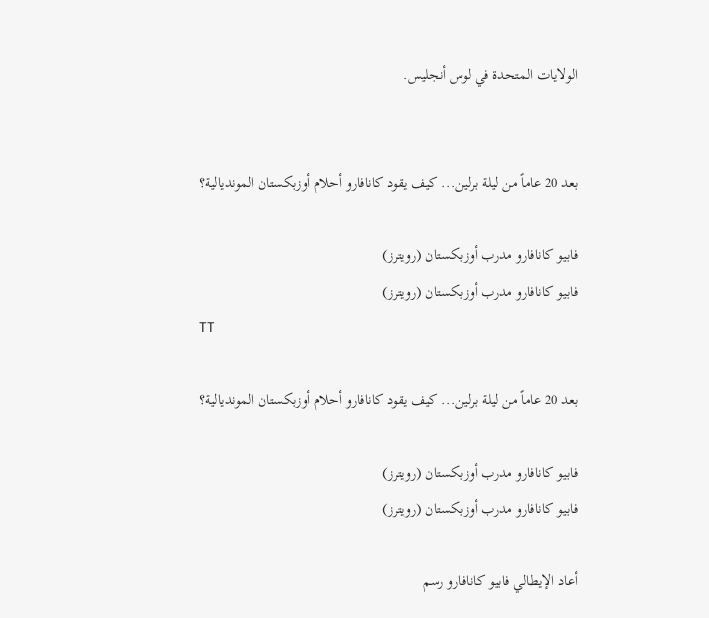الولايات المتحدة في لوس أنجليس.


بعد 20 عاماً من ليلة برلين... كيف يقود كانافارو أحلام أوزبكستان المونديالية؟

فابيو كانافارو مدرب أوزبكستان (رويترز)
فابيو كانافارو مدرب أوزبكستان (رويترز)
TT

بعد 20 عاماً من ليلة برلين... كيف يقود كانافارو أحلام أوزبكستان المونديالية؟

فابيو كانافارو مدرب أوزبكستان (رويترز)
فابيو كانافارو مدرب أوزبكستان (رويترز)

أعاد الإيطالي فابيو كانافارو رسم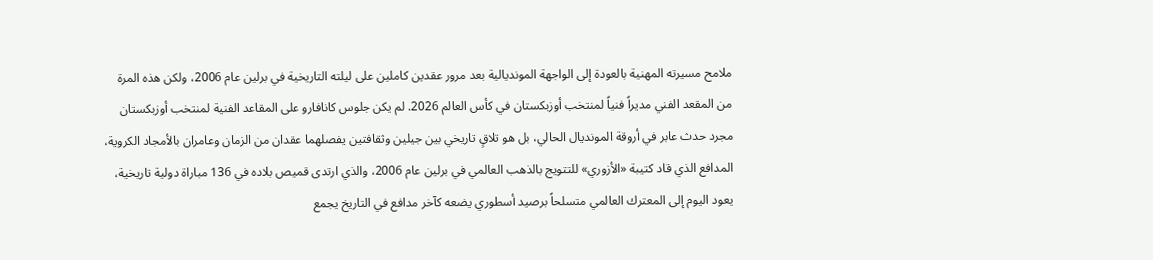ملامح مسيرته المهنية بالعودة إلى الواجهة المونديالية بعد مرور عقدين كاملين على ليلته التاريخية في برلين عام 2006، ولكن هذه المرة من المقعد الفني مديراً فنياً لمنتخب أوزبكستان في كأس العالم 2026. لم يكن جلوس كانافارو على المقاعد الفنية لمنتخب أوزبكستان مجرد حدث عابر في أروقة المونديال الحالي، بل هو تلاقٍ تاريخي بين جيلين وثقافتين يفصلهما عقدان من الزمان وعامران بالأمجاد الكروية، المدافع الذي قاد كتيبة «الأزوري» للتتويج بالذهب العالمي في برلين عام 2006، والذي ارتدى قميص بلاده في 136 مباراة دولية تاريخية، يعود اليوم إلى المعترك العالمي متسلحاً برصيد أسطوري يضعه كآخر مدافع في التاريخ يجمع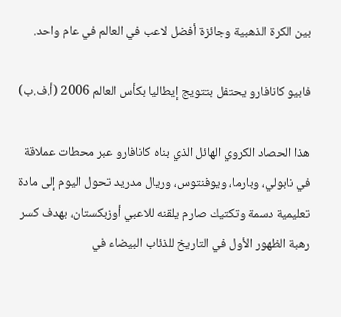بين الكرة الذهبية وجائزة أفضل لاعب في العالم في عام واحد.

فابيو كانافارو يحتفل بتتويج إيطاليا بكأس العالم 2006 (أ.ف.ب)

هذا الحصاد الكروي الهائل الذي بناه كانافارو عبر محطات عملاقة في نابولي، وبارما، ويوفنتوس، وريال مدريد تحول اليوم إلى مادة تعليمية دسمة وتكتيك صارم يلقنه للاعبي أوزبكستان، بهدف كسر رهبة الظهور الأول في التاريخ للذئاب البيضاء في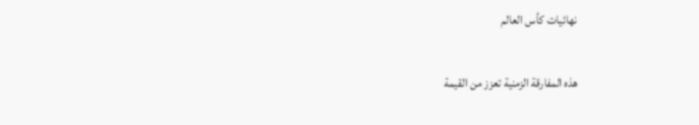نهائيات كأس العالم

هذه المفارقة الزمنية تعزز من القيمة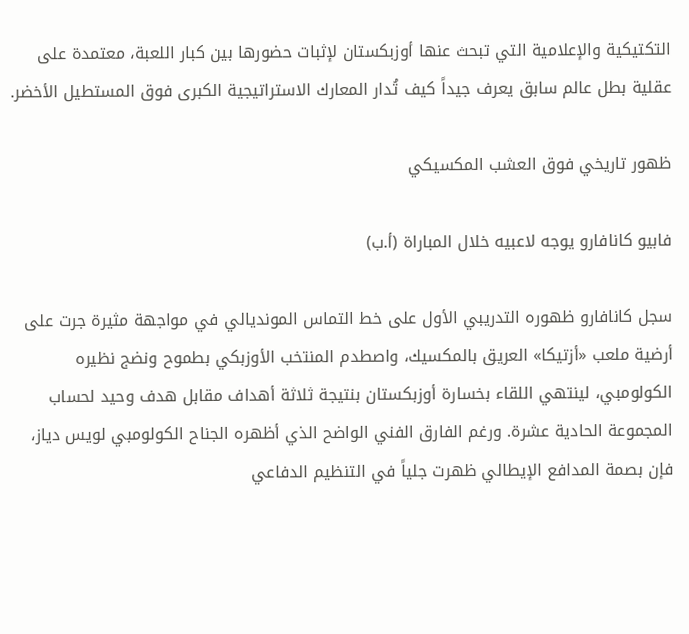التكتيكية والإعلامية التي تبحث عنها أوزبكستان لإثبات حضورها بين كبار اللعبة، معتمدة على عقلية بطل عالم سابق يعرف جيداً كيف تُدار المعارك الاستراتيجية الكبرى فوق المستطيل الأخضر.

ظهور تاريخي فوق العشب المكسيكي

فابيو كانافارو يوجه لاعبيه خلال المباراة (أ.ب)

سجل كانافارو ظهوره التدريبي الأول على خط التماس المونديالي في مواجهة مثيرة جرت على أرضية ملعب «أزتيكا» العريق بالمكسيك، واصطدم المنتخب الأوزبكي بطموح ونضج نظيره الكولومبي، لينتهي اللقاء بخسارة أوزبكستان بنتيجة ثلاثة أهداف مقابل هدف وحيد لحساب المجموعة الحادية عشرة. ورغم الفارق الفني الواضح الذي أظهره الجناح الكولومبي لويس دياز، فإن بصمة المدافع الإيطالي ظهرت جلياً في التنظيم الدفاعي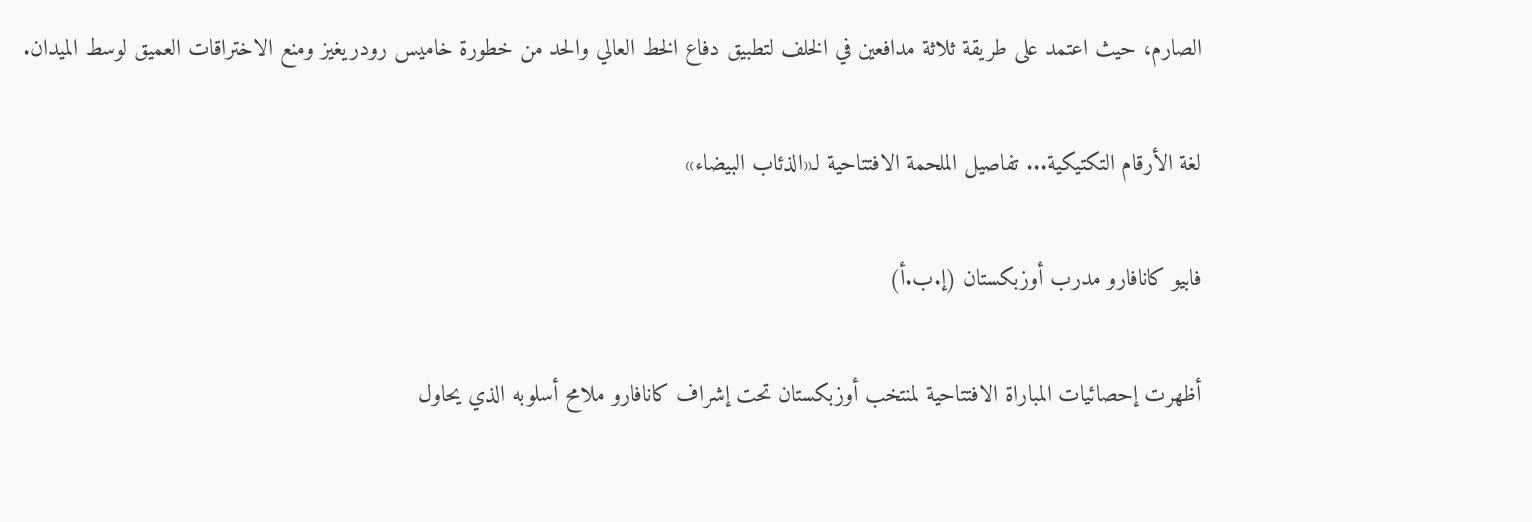الصارم، حيث اعتمد على طريقة ثلاثة مدافعين في الخلف لتطبيق دفاع الخط العالي والحد من خطورة خاميس رودريغيز ومنع الاختراقات العميق لوسط الميدان.

لغة الأرقام التكتيكية... تفاصيل الملحمة الافتتاحية لـ«الذئاب البيضاء»

فابيو كانافارو مدرب أوزبكستان (إ.ب.أ)

أظهرت إحصائيات المباراة الافتتاحية لمنتخب أوزبكستان تحت إشراف كانافارو ملامح أسلوبه الذي يحاول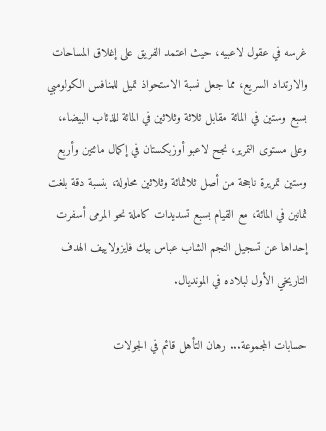غرسه في عقول لاعبيه، حيث اعتمد الفريق على إغلاق المساحات والارتداد السريع، مما جعل نسبة الاستحواذ تميل للمنافس الكولومبي بسبع وستين في المائة مقابل ثلاثة وثلاثين في المائة للذئاب البيضاء، وعلى مستوى التمرير، نجح لاعبو أوزبكستان في إكمال مائتين وأربع وستين تمريرة ناجحة من أصل ثلاثمائة وثلاثين محاولة، بنسبة دقة بلغت ثمانين في المائة، مع القيام بسبع تسديدات كاملة نحو المرمى أسفرت إحداها عن تسجيل النجم الشاب عباس بيك فايزولاييف الهدف التاريخي الأول لبلاده في المونديال.

حسابات المجموعة... رهان التأهل قائم في الجولات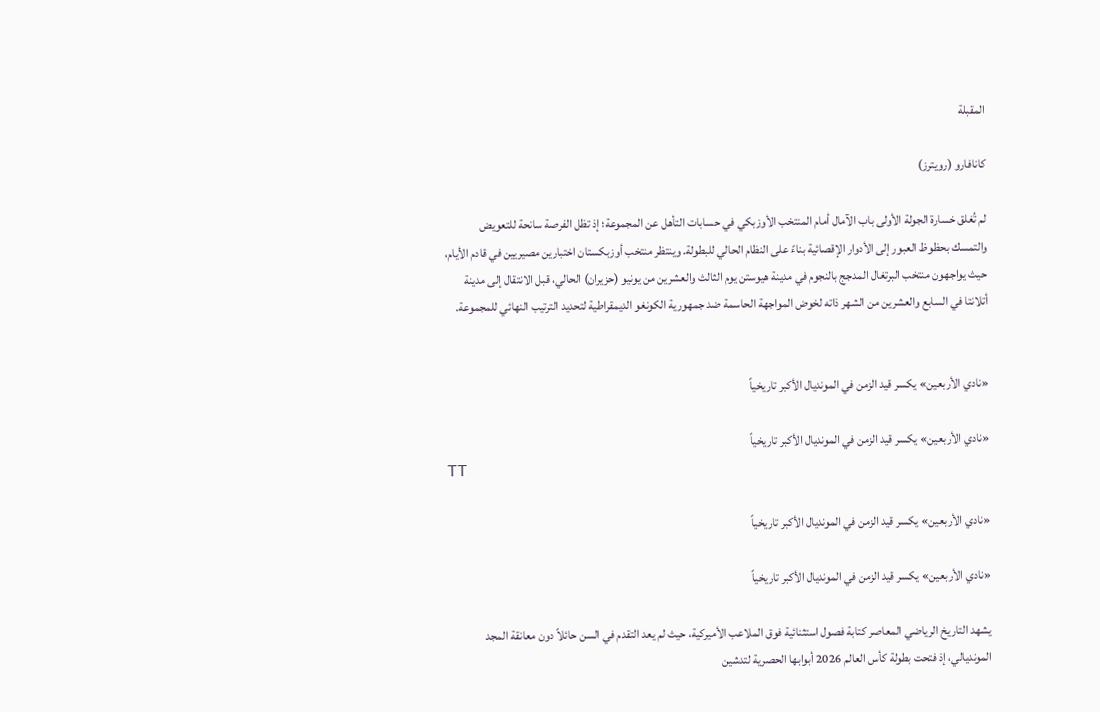المقبلة

كانافارو (رويترز)

لم تُغلق خسارة الجولة الأولى باب الآمال أمام المنتخب الأوزبكي في حسابات التأهل عن المجموعة؛ إذ تظل الفرصة سانحة للتعويض والتمسك بحظوظ العبور إلى الأدوار الإقصائية بناءً على النظام الحالي للبطولة. وينتظر منتخب أوزبكستان اختبارين مصيريين في قادم الأيام، حيث يواجهون منتخب البرتغال المدجج بالنجوم في مدينة هيوستن يوم الثالث والعشرين من يونيو (حزيران) الحالي، قبل الانتقال إلى مدينة أتلانتا في السابع والعشرين من الشهر ذاته لخوض المواجهة الحاسمة ضد جمهورية الكونغو الديمقراطية لتحديد الترتيب النهائي للمجموعة.


«نادي الأربعين» يكسر قيد الزمن في المونديال الأكبر تاريخياً

«نادي الأربعين» يكسر قيد الزمن في المونديال الأكبر تاريخياً
TT

«نادي الأربعين» يكسر قيد الزمن في المونديال الأكبر تاريخياً

«نادي الأربعين» يكسر قيد الزمن في المونديال الأكبر تاريخياً

يشهد التاريخ الرياضي المعاصر كتابة فصول استثنائية فوق الملاعب الأميركية، حيث لم يعد التقدم في السن حائلاً دون معانقة المجد المونديالي، إذ فتحت بطولة كأس العالم 2026 أبوابها الحصرية لتدشين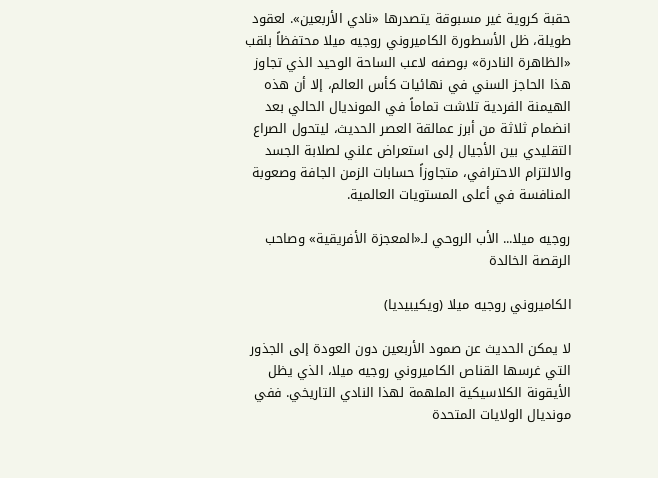حقبة كروية غير مسبوقة يتصدرها «نادي الأربعين». لعقود طويلة، ظل الأسطورة الكاميروني روجيه ميلا محتفظاً بلقب «الظاهرة النادرة» بوصفه لاعب الساحة الوحيد الذي تجاوز هذا الحاجز السني في نهائيات كأس العالم، إلا أن هذه الهيمنة الفردية تلاشت تماماً في المونديال الحالي بعد انضمام ثلاثة من أبرز عمالقة العصر الحديث، ليتحول الصراع التقليدي بين الأجيال إلى استعراض علني لصلابة الجسد والالتزام الاحترافي، متجاوزاً حسابات الزمن الجافة وصعوبة المنافسة في أعلى المستويات العالمية.

روجيه ميلا... الأب الروحي لـ«المعجزة الأفريقية» وصاحب الرقصة الخالدة

الكاميروني روجيه ميلا (ويكيبيديا)

لا يمكن الحديث عن صمود الأربعين دون العودة إلى الجذور التي غرسها القناص الكاميروني روجيه ميلا، الذي يظل الأيقونة الكلاسيكية الملهمة لهذا النادي التاريخي. ففي مونديال الولايات المتحدة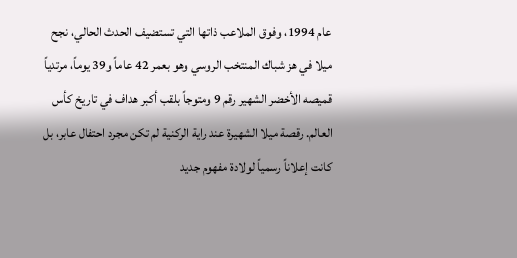عام 1994، وفوق الملاعب ذاتها التي تستضيف الحدث الحالي، نجح ميلا في هز شباك المنتخب الروسي وهو بعمر 42 عاماً و39 يوماً، مرتدياً قميصه الأخضر الشهير رقم 9 ومتوجاً بلقب أكبر هداف في تاريخ كأس العالم. رقصة ميلا الشهيرة عند راية الركنية لم تكن مجرد احتفال عابر، بل كانت إعلاناً رسمياً لولادة مفهوم جديد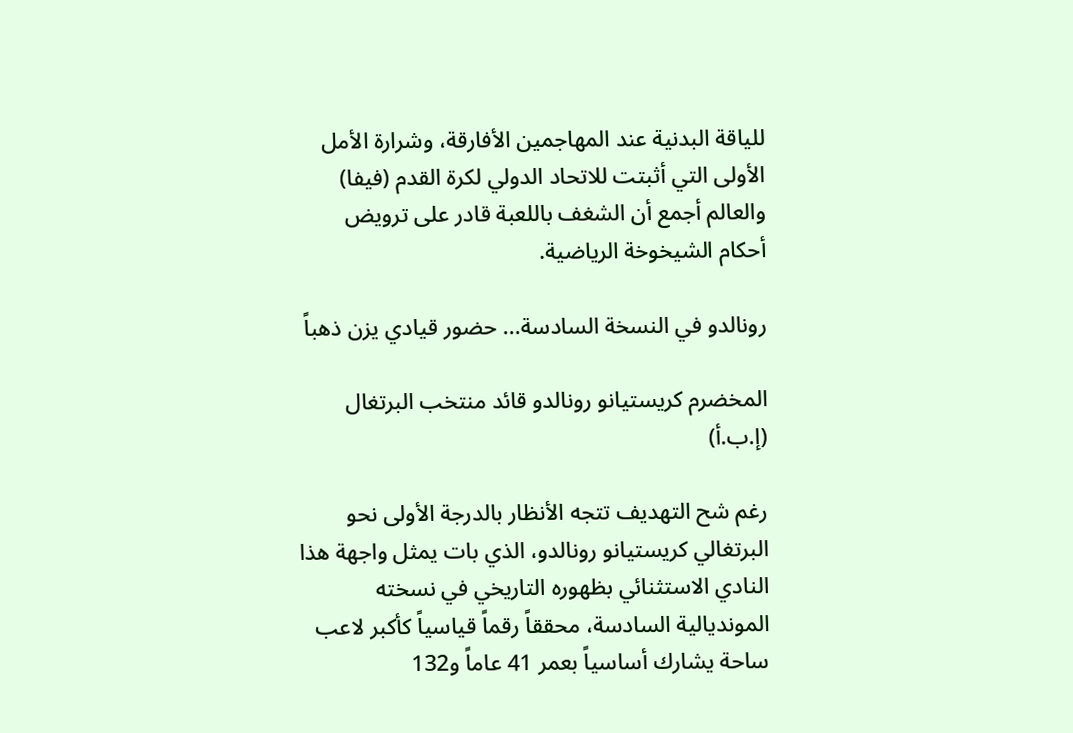للياقة البدنية عند المهاجمين الأفارقة، وشرارة الأمل الأولى التي أثبتت للاتحاد الدولي لكرة القدم (فيفا) والعالم أجمع أن الشغف باللعبة قادر على ترويض أحكام الشيخوخة الرياضية.

رونالدو في النسخة السادسة... حضور قيادي يزن ذهباً

المخضرم كريستيانو رونالدو قائد منتخب البرتغال (إ.ب.أ)

رغم شح التهديف تتجه الأنظار بالدرجة الأولى نحو البرتغالي كريستيانو رونالدو، الذي بات يمثل واجهة هذا النادي الاستثنائي بظهوره التاريخي في نسخته المونديالية السادسة، محققاً رقماً قياسياً كأكبر لاعب ساحة يشارك أساسياً بعمر 41 عاماً و132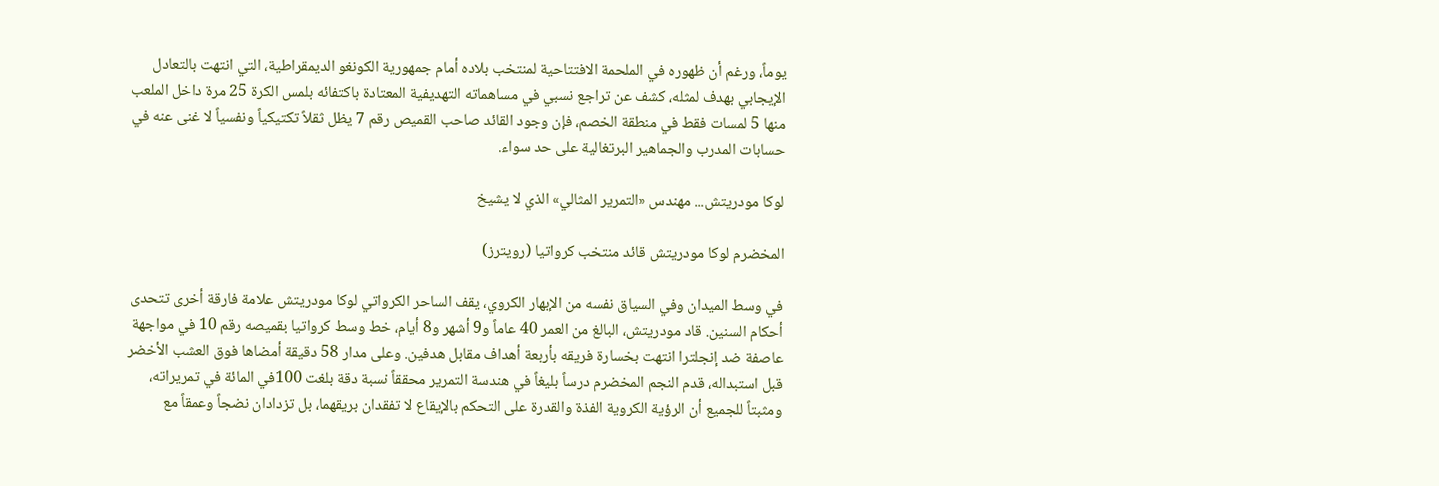يوماً، ورغم أن ظهوره في الملحمة الافتتاحية لمنتخب بلاده أمام جمهورية الكونغو الديمقراطية، التي انتهت بالتعادل الإيجابي بهدف لمثله، كشف عن تراجع نسبي في مساهماته التهديفية المعتادة باكتفائه بلمس الكرة 25 مرة داخل الملعب منها 5 لمسات فقط في منطقة الخصم، فإن وجود القائد صاحب القميص رقم 7 يظل ثقلاً تكتيكياً ونفسياً لا غنى عنه في حسابات المدرب والجماهير البرتغالية على حد سواء.

لوكا مودريتش... مهندس «التمرير المثالي» الذي لا يشيخ

المخضرم لوكا مودريتش قائد منتخب كرواتيا (رويترز)

في وسط الميدان وفي السياق نفسه من الإبهار الكروي، يقف الساحر الكرواتي لوكا مودريتش علامة فارقة أخرى تتحدى أحكام السنين. قاد مودريتش، البالغ من العمر 40 عاماً و9 أشهر و8 أيام، خط وسط كرواتيا بقميصه رقم 10 في مواجهة عاصفة ضد إنجلترا انتهت بخسارة فريقه بأربعة أهداف مقابل هدفين. وعلى مدار 58 دقيقة أمضاها فوق العشب الأخضر قبل استبداله، قدم النجم المخضرم درساً بليغاً في هندسة التمرير محققاً نسبة دقة بلغت 100في المائة في تمريراته، ومثبتاً للجميع أن الرؤية الكروية الفذة والقدرة على التحكم بالإيقاع لا تفقدان بريقهما، بل تزدادان نضجاً وعمقاً مع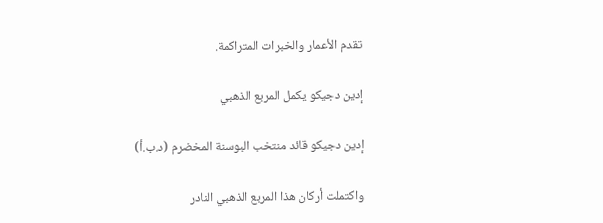تقدم الأعمار والخبرات المتراكمة.

إدين دجيكو يكمل المربع الذهبي

إدين دجيكو قائد منتخب البوسنة المخضرم (د.ب.أ)

واكتملت أركان هذا المربع الذهبي النادر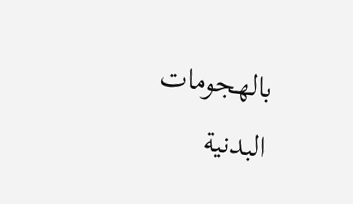بالهجومات البدنية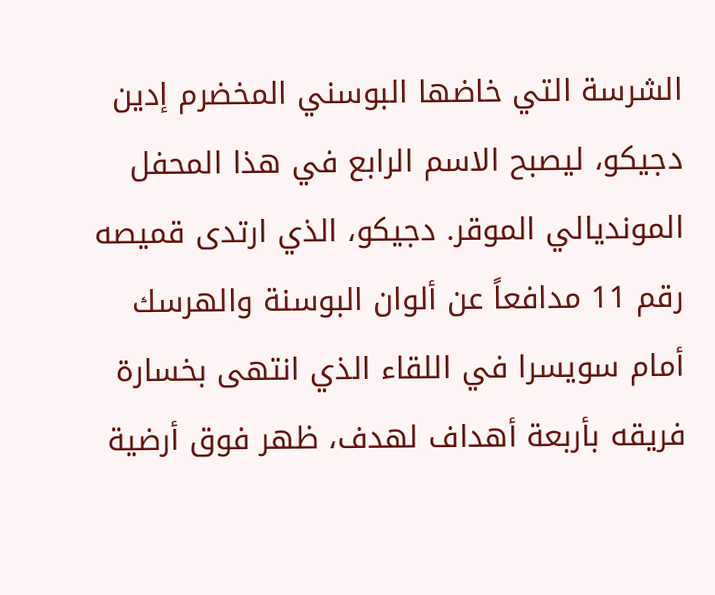الشرسة التي خاضها البوسني المخضرم إدين دجيكو، ليصبح الاسم الرابع في هذا المحفل المونديالي الموقر. دجيكو، الذي ارتدى قميصه رقم 11 مدافعاً عن ألوان البوسنة والهرسك أمام سويسرا في اللقاء الذي انتهى بخسارة فريقه بأربعة أهداف لهدف، ظهر فوق أرضية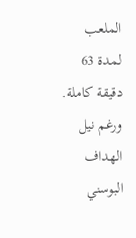الملعب لمدة 63 دقيقة كاملة. ورغم نيل الهداف البوسني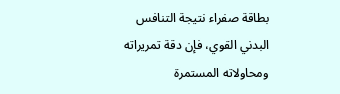بطاقة صفراء نتيجة التنافس البدني القوي، فإن دقة تمريراته ومحاولاته المستمرة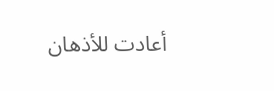أعادت للأذهان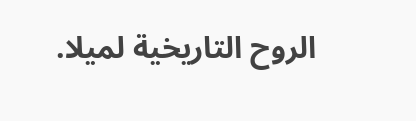الروح التاريخية لميلا.